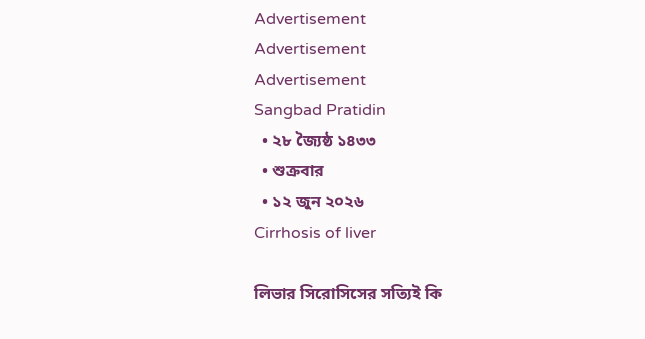Advertisement
Advertisement
Advertisement
Sangbad Pratidin
  • ২৮ জ্যৈষ্ঠ ১৪৩৩
  • শুক্রবার
  • ১২ জুন ২০২৬
Cirrhosis of liver

লিভার সিরোসিসের সত্যিই কি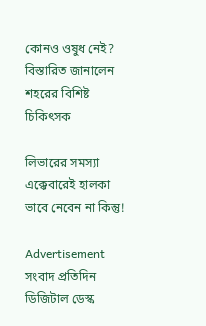কোনও ওষুধ নেই? বিস্তারিত জানালেন শহরের বিশিষ্ট চিকিৎসক

লিভারের সমস্যা এক্কেবারেই হালকা ভাবে নেবেন না কিন্তু!

Advertisement
সংবাদ প্রতিদিন ডিজিটাল ডেস্ক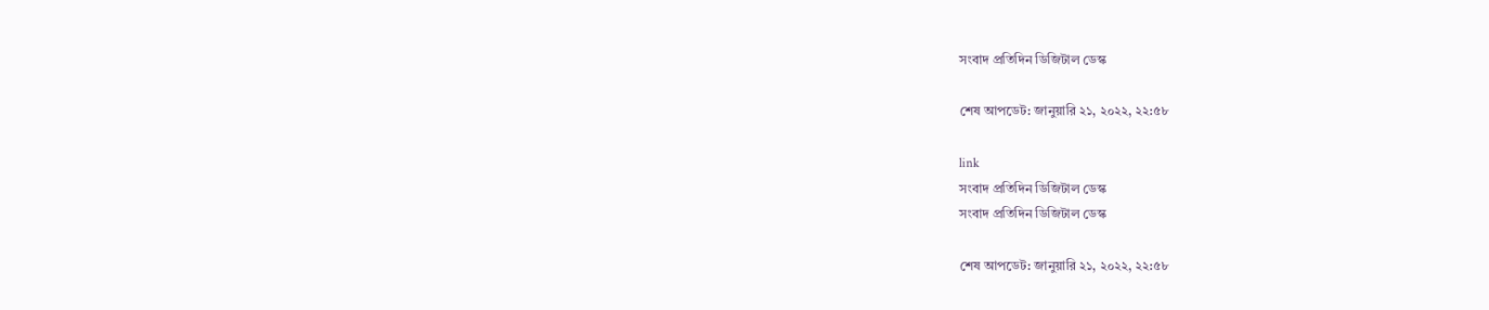সংবাদ প্রতিদিন ডিজিটাল ডেস্ক

শেষ আপডেট: জানুয়ারি ২১, ২০২২, ২২:৫৮

link
সংবাদ প্রতিদিন ডিজিটাল ডেস্ক
সংবাদ প্রতিদিন ডিজিটাল ডেস্ক

শেষ আপডেট: জানুয়ারি ২১, ২০২২, ২২:৫৮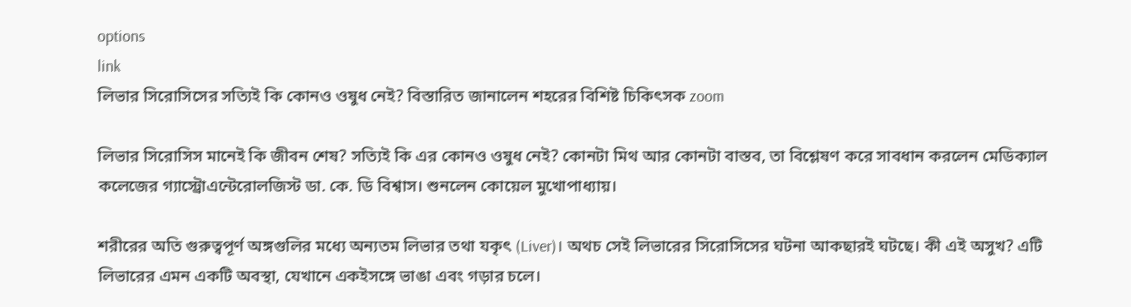options
link
লিভার সিরোসিসের সত্যিই কি কোনও ওষুধ নেই? বিস্তারিত জানালেন শহরের বিশিষ্ট চিকিৎসক zoom

লিভার সিরোসিস মানেই কি জীবন শেষ? সত্যিই কি এর কোনও ওষুধ নেই? কোনটা মিথ আর কোনটা বাস্তব, তা বিশ্লেষণ করে সাবধান করলেন মেডিক্যাল কলেজের গ্যাস্ট্রোএন্টেরোলজিস্ট ডা. কে. ডি বিশ্বাস। শুনলেন কোয়েল মুখোপাধ্যায়।

শরীরের অতি গুরুত্বপূর্ণ অঙ্গগুলির মধ্যে অন্যতম লিভার তথা যকৃৎ (Liver)। অথচ সেই লিভারের সিরোসিসের ঘটনা আকছারই ঘটছে। কী এই অসুখ? এটি লিভারের এমন একটি অবস্থা, যেখানে একইসঙ্গে ভাঙা এবং গড়ার চলে।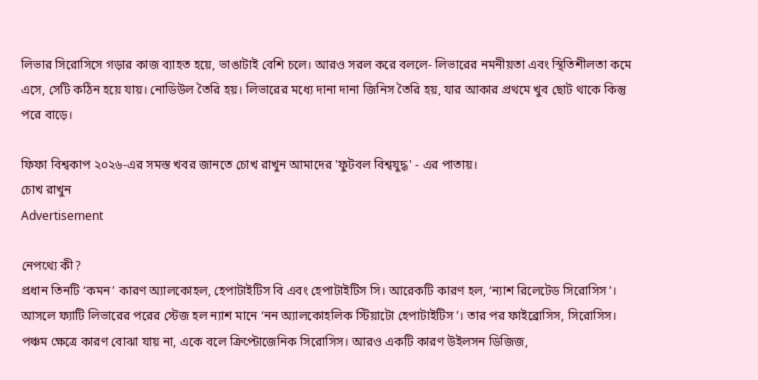লিভার সিরোসিসে গড়ার কাজ ব্যাহত হয়ে, ভাঙাটাই বেশি চলে। আরও সরল করে বললে- লিভারের নমনীয়তা এবং স্থিতিশীলতা কমে এসে, সেটি কঠিন হয়ে যায়। নোডিউল তৈরি হয়। লিভারের মধ্যে দানা দানা জিনিস তৈরি হয়, যার আকার প্রথমে খুব ছোট থাকে কিন্তু পরে বাড়ে।

ফিফা বিশ্বকাপ ২০২৬-এর সমস্ত খবর জানতে চোখ রাখুন আমাদের 'ফুটবল বিশ্বযুদ্ধ' - এর পাতায়।
চোখ রাখুন
Advertisement

নেপথ্যে কী?
প্রধান তিনটি ‘কমন’ কারণ অ্যালকোহল, হেপাটাইটিস বি এবং হেপাটাইটিস সি। আরেকটি কারণ হল, ‘ন্যাশ রিলেটেড সিরোসিস’। আসলে ফ্যাটি লিভারের পরের স্টেজ হল ন্যাশ মানে ‘নন অ্যালকোহলিক স্টিয়াটো হেপাটাইটিস’। তার পর ফাইব্রোসিস, সিরোসিস। পঞ্চম ক্ষেত্রে কারণ বোঝা যায় না, একে বলে ক্রিপ্টোজেনিক সিরোসিস। আরও একটি কারণ উইলসন ডিজিজ,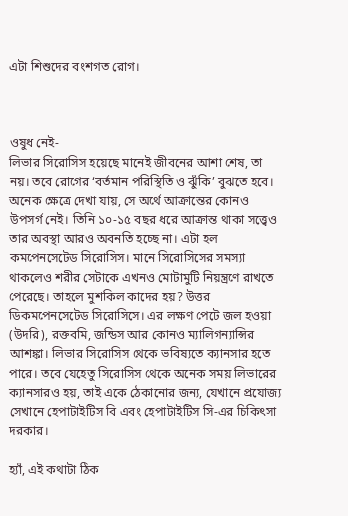এটা শিশুদের বংশগত রোগ।



ওষুধ নেই-
লিভার সিরোসিস হয়েছে মানেই জীবনের আশা শেষ, তা নয়। তবে রোগের ‘বর্তমান পরিস্থিতি ও ঝুঁকি’ বুঝতে হবে। অনেক ক্ষেত্রে দেখা যায়, সে অর্থে আক্রান্তের কোনও উপসর্গ নেই। তিনি ১০-১৫ বছর ধরে আক্রান্ত থাকা সত্ত্বেও তার অবস্থা আরও অবনতি হচ্ছে না। এটা হল কমপেনসেটেড সিরোসিস। মানে সিরোসিসের সমস্যা থাকলেও শরীর সেটাকে এখনও মোটামুটি নিয়ন্ত্রণে রাখতে পেরেছে। তাহলে মুশকিল কাদের হয়? উত্তর ডিকমপেনসেটেড সিরোসিসে। এর লক্ষণ পেটে জল হওয়া (উদরি), রক্তবমি, জন্ডিস আর কোনও ম্যালিগন্যান্সির আশঙ্কা। লিভার সিরোসিস থেকে ভবিষ্যতে ক্যানসার হতে পারে। তবে যেহেতু সিরোসিস থেকে অনেক সময় লিভারের ক্যানসারও হয়, তাই একে ঠেকানোর জন্য, যেখানে প্রযোজ্য সেখানে হেপাটাইটিস বি এবং হেপাটাইটিস সি-এর চিকিৎসা দরকার।

হ্যাঁ, এই কথাটা ঠিক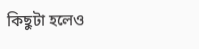কিছুটা হলেও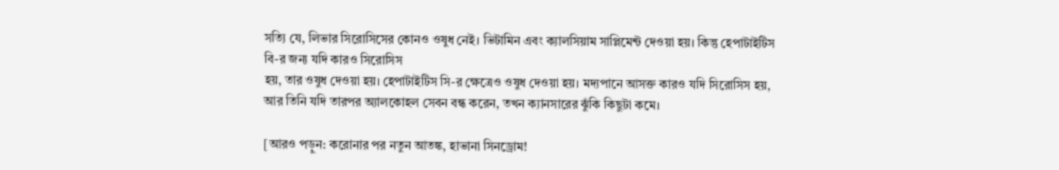সত্যি যে, লিভার সিরোসিসের কোনও ওষুধ নেই। ভিটামিন এবং ক্যালসিয়াম সাপ্লিমেন্ট দেওয়া হয়। কিন্তু হেপাটাইটিস বি-র জন্য যদি কারও সিরোসিস
হয়, তার ওষুধ দেওয়া হয়। হেপাটাইটিস সি-র ক্ষেত্রেও ওষুধ দেওয়া হয়। মদ্যপানে আসক্ত কারও যদি সিরোসিস হয়, আর তিনি যদি তারপর অ্যালকোহল সেবন বন্ধ করেন, তখন ক্যানসারের ঝুঁকি কিছুটা কমে।

[আরও পড়ুন: করোনার পর নতুন আতঙ্ক, হাভানা সিনড্রোম!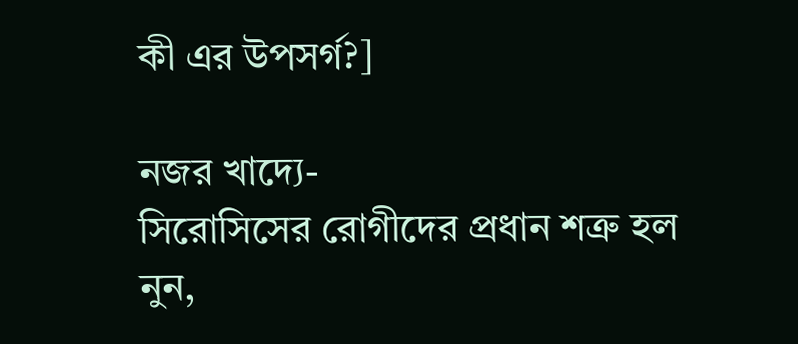কী এর উপসর্গ?]

নজর খাদ্যে-
সিরোসিসের রোগীদের প্রধান শত্রু হল নুন,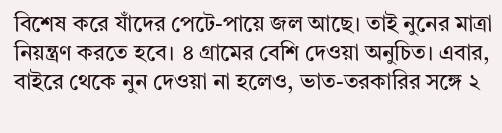বিশেষ করে যাঁদের পেটে-পায়ে জল আছে। তাই নুনের মাত্রা নিয়ন্ত্রণ করতে হবে। ৪ গ্রামের বেশি দেওয়া অনুচিত। এবার, বাইরে থেকে নুন দেওয়া না হলেও, ভাত-তরকারির সঙ্গে ২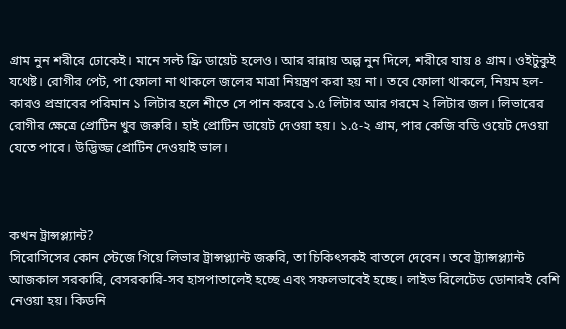গ্রাম নুন শরীরে ঢোকেই। মানে সল্ট ফ্রি ডায়েট হলেও। আর রান্নায় অল্প নুন দিলে, শরীরে যায় ৪ গ্রাম। ওইটুকুই যথেষ্ট। রোগীর পেট, পা ফোলা না থাকলে জলের মাত্রা নিয়ন্ত্রণ করা হয় না। তবে ফোলা থাকলে, নিয়ম হল-কারও প্রস্রাবের পরিমান ১ লিটার হলে শীতে সে পান করবে ১.৫ লিটার আর গরমে ২ লিটার জল। লিভারের রোগীর ক্ষেত্রে প্রোটিন খুব জরুরি। হাই প্রোটিন ডায়েট দেওয়া হয়। ১.৫-২ গ্রাম, পার কেজি বডি ওয়েট দেওয়া যেতে পারে। উদ্ভিজ্জ প্রোটিন দেওয়াই ভাল।



কখন ট্রান্সপ্ল্যান্ট?
সিরোসিসের কোন স্টেজে গিয়ে লিভার ট্রান্সপ্ল্যান্ট জরুরি, তা চিকিৎসকই বাতলে দেবেন। তবে ট্র‌্যান্সপ্ল্যান্ট আজকাল সরকারি, বেসরকারি-সব হাসপাতালেই হচ্ছে এবং সফলভাবেই হচ্ছে। লাইভ রিলেটেড ডোনারই বেশি নেওয়া হয়। কিডনি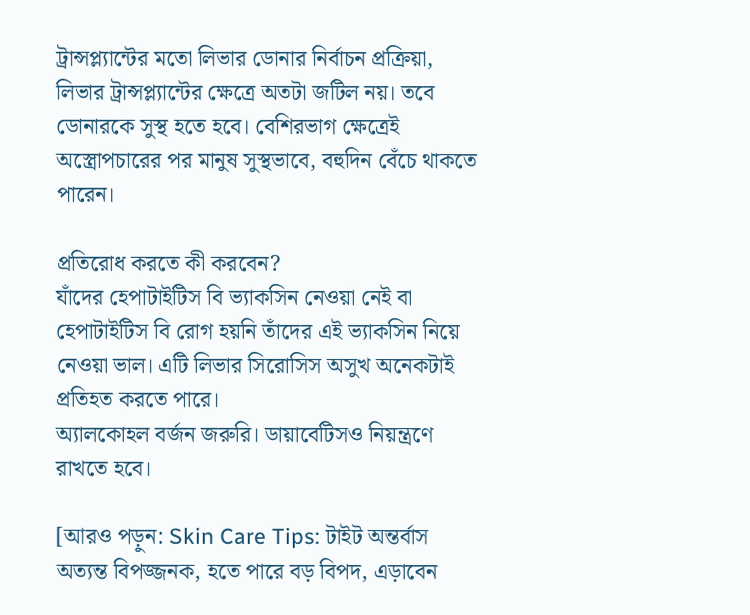ট্রান্সপ্ল্যান্টের মতো লিভার ডোনার নির্বাচন প্রক্রিয়া, লিভার ট্রান্সপ্ল্যান্টের ক্ষেত্রে অতটা জটিল নয়। তবে ডোনারকে সুস্থ হতে হবে। বেশিরভাগ ক্ষেত্রেই অস্ত্রোপচারের পর মানুষ সুস্থভাবে, বহুদিন বেঁচে থাকতে পারেন।

প্রতিরোধ করতে কী করবেন?
যাঁদের হেপাটাইটিস বি ভ্যাকসিন নেওয়া নেই বা হেপাটাইটিস বি রোগ হয়নি তাঁদের এই ভ্যাকসিন নিয়ে নেওয়া ভাল। এটি লিভার সিরোসিস অসুখ অনেকটাই প্রতিহত করতে পারে।
অ্যালকোহল বর্জন জরুরি। ডায়াবেটিসও নিয়ন্ত্রণে রাখতে হবে।

[আরও পড়ুন: Skin Care Tips: টাইট অন্তর্বাস অত্যন্ত বিপজ্জনক, হতে পারে বড় বিপদ, এড়াবেন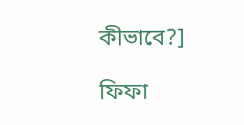কীভাবে?]

ফিফা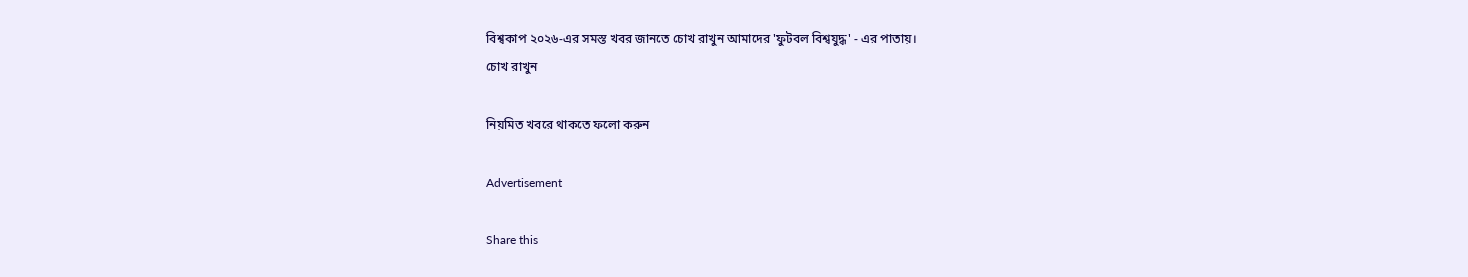বিশ্বকাপ ২০২৬-এর সমস্ত খবর জানতে চোখ রাখুন আমাদের 'ফুটবল বিশ্বযুদ্ধ' - এর পাতায়।
চোখ রাখুন

নিয়মিত খবরে থাকতে ফলো করুন

Advertisement

Share this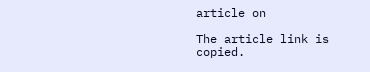article on

The article link is copied.